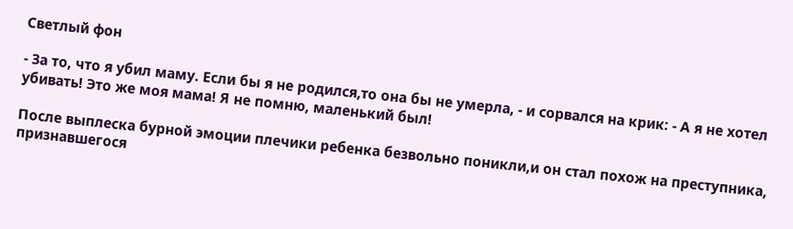Светлый фон

- За то, что я убил маму. Если бы я не родился,то она бы не умерла, - и сорвался на крик: - А я не хотел убивать! Это же моя мама! Я не помню, маленький был!

После выплеска бурной эмоции плечики ребенка безвольно поникли,и он стал похож на преступника, признавшегося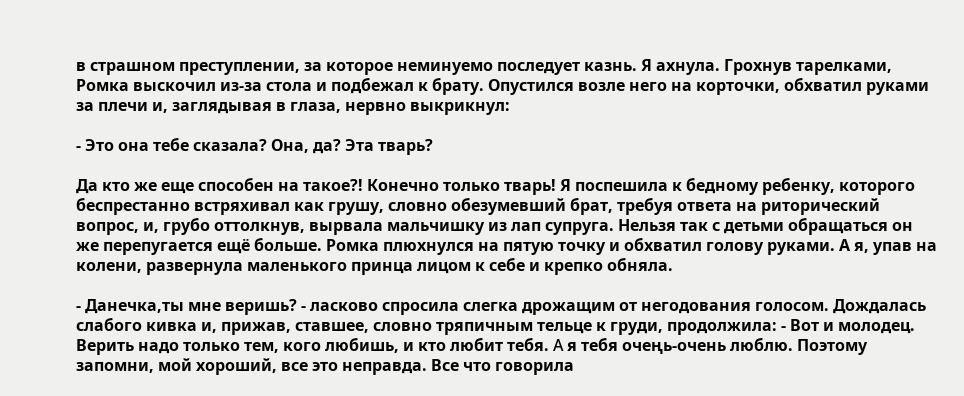в страшном преступлении, за которое неминуемо последует казнь. Я ахнула. Грохнув тарелками, Ромка выскочил из-за стола и подбежал к брату. Опустился возле него на корточки, обхватил руками за плечи и, заглядывая в глаза, нервно выкрикнул:

- Это она тебе сказала? Она, да? Эта тварь?

Да кто же еще способен на такое?! Конечно только тварь! Я поспешила к бедному ребенку, которого беспрестанно встряхивал как грушу, словно обезумевший брат, требуя ответа на риторический вопрос, и, грубо оттолкнув, вырвала мальчишку из лап супруга. Нельзя так с детьми обращаться он же перепугается ещё больше. Ромка плюхнулся на пятую точку и обхватил голову руками. А я, упав на колени, развернула маленького принца лицом к себе и крепко обняла.

- Данечка,ты мне веришь? - ласковo спросила слегка дрожащим от негодования голосом. Дождалась слабого кивка и, прижав, ставшее, словно тряпичным тельце к груди, продолжила: - Вот и молодец. Верить надо только тем, кого любишь, и кто любит тебя. Α я тебя очеңь-очень люблю. Поэтому запомни, мой хороший, все это неправда. Все что говорила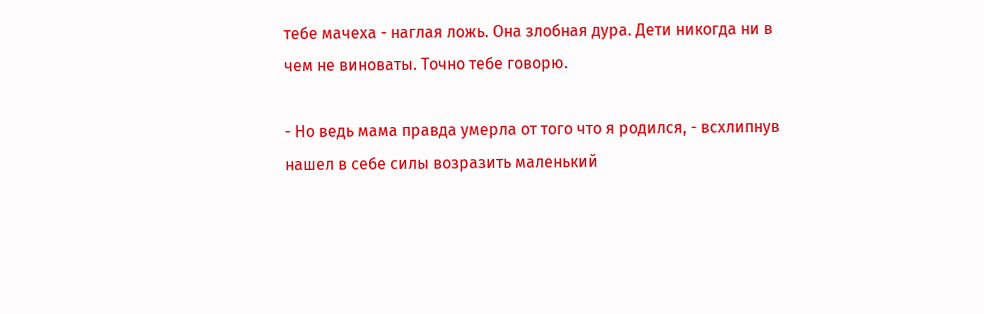тебе мачеха - наглая ложь. Она злобная дура. Дети никогда ни в чем не виноваты. Точно тебе говорю.

- Но ведь мама правда умерла от того что я родился, - всхлипнув нашел в себе силы возразить маленький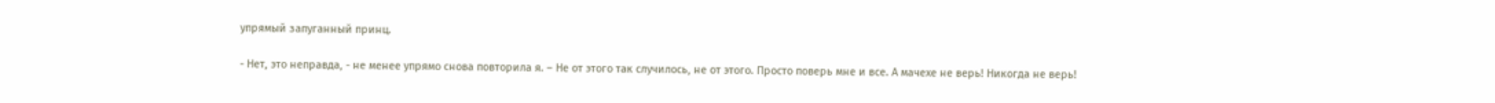упрямый запуганный принц.

- Нет, это неправда, - не менее упрямо снова повторила я. – Не от этого так случилось, не от этого. Просто поверь мне и все. А мачехе не верь! Никогда не верь!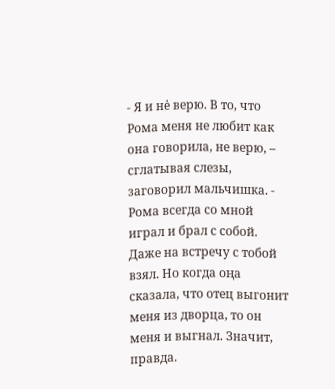- Я и нė верю. В то, что Рома меня не любит как она говорила, не верю, – сглатывая слезы, заговорил мальчишка. - Рома всегда со мной играл и брал с собой. Даже на встречу с тобой взял. Но когда оңа сказала, что отец выгонит меня из дворца, то он меня и выгнал. Значит, правда.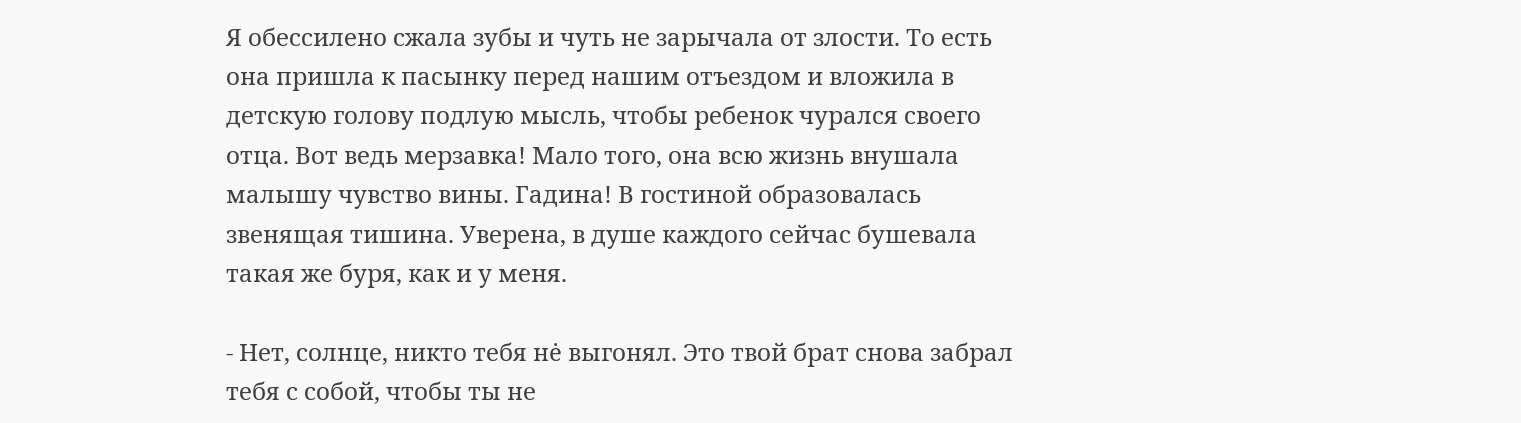Я обессилено сжала зубы и чуть не зарычала от злости. То есть она пришла к пасынку перед нашим отъездом и вложила в детскую голову подлую мысль, чтобы ребенок чурался своего отца. Вот ведь мерзавка! Мало того, она всю жизнь внушала малышу чувство вины. Гадина! В гостиной образовалась звенящая тишина. Уверена, в душе каждого сейчас бушевала такая же буря, как и у меня.

- Нет, солнце, никто тебя нė выгонял. Это твой брат снова забрал тебя с собой, чтобы ты не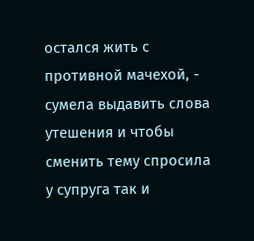остался жить с противной мачехой, - сумела выдавить слова утешения и чтобы сменить тему спросила у супруга так и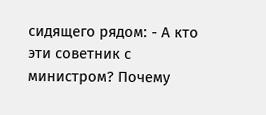сидящего рядом: - А кто эти советник с министром? Почему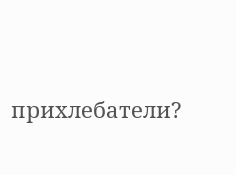прихлебатели?